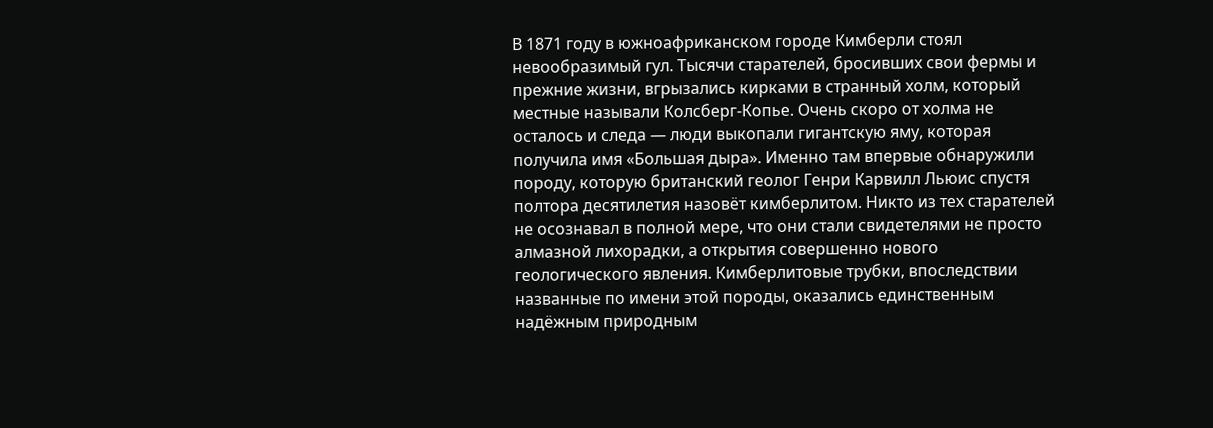В 1871 году в южноафриканском городе Кимберли стоял невообразимый гул. Тысячи старателей, бросивших свои фермы и прежние жизни, вгрызались кирками в странный холм, который местные называли Колсберг-Копье. Очень скоро от холма не осталось и следа — люди выкопали гигантскую яму, которая получила имя «Большая дыра». Именно там впервые обнаружили породу, которую британский геолог Генри Карвилл Льюис спустя полтора десятилетия назовёт кимберлитом. Никто из тех старателей не осознавал в полной мере, что они стали свидетелями не просто алмазной лихорадки, а открытия совершенно нового геологического явления. Кимберлитовые трубки, впоследствии названные по имени этой породы, оказались единственным надёжным природным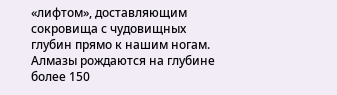«лифтом», доставляющим сокровища с чудовищных глубин прямо к нашим ногам.
Алмазы рождаются на глубине более 150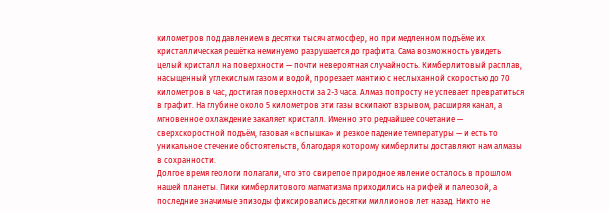километров под давлением в десятки тысяч атмосфер, но при медленном подъёме их кристаллическая решётка неминуемо разрушается до графита. Сама возможность увидеть целый кристалл на поверхности — почти невероятная случайность. Кимберлитовый расплав, насыщенный углекислым газом и водой, прорезает мантию с неслыханной скоростью до 70 километров в час, достигая поверхности за 2-3 часа. Алмаз попросту не успевает превратиться в графит. На глубине около 5 километров эти газы вскипают взрывом, расширяя канал, а мгновенное охлаждение закаляет кристалл. Именно это редчайшее сочетание — сверхскоростной подъём, газовая «вспышка» и резкое падение температуры — и есть то уникальное стечение обстоятельств, благодаря которому кимберлиты доставляют нам алмазы в сохранности.
Долгое время геологи полагали, что это свирепое природное явление осталось в прошлом нашей планеты. Пики кимберлитового магматизма приходились на рифей и палеозой, а последние значимые эпизоды фиксировались десятки миллионов лет назад. Никто не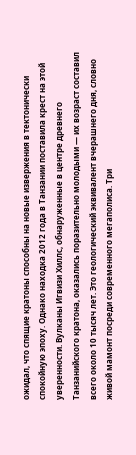ожидал, что спящие кратоны способны на новые извержения в тектонически спокойную эпоху. Однако находка 2012 года в Танзании поставила крест на этой уверенности. Вулканы Игвизи Хиллс, обнаруженные в центре древнего Танзанийского кратона, оказались поразительно молодыми — их возраст составил всего около 10 тысяч лет. Это геологический эквивалент вчерашнего дня, словно живой мамонт посреди современного мегаполиса. Три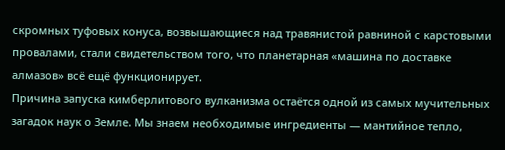скромных туфовых конуса, возвышающиеся над травянистой равниной с карстовыми провалами, стали свидетельством того, что планетарная «машина по доставке алмазов» всё ещё функционирует.
Причина запуска кимберлитового вулканизма остаётся одной из самых мучительных загадок наук о Земле. Мы знаем необходимые ингредиенты — мантийное тепло,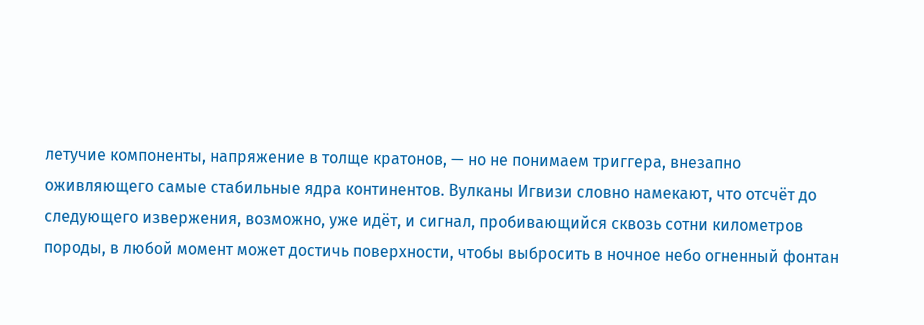летучие компоненты, напряжение в толще кратонов, — но не понимаем триггера, внезапно оживляющего самые стабильные ядра континентов. Вулканы Игвизи словно намекают, что отсчёт до следующего извержения, возможно, уже идёт, и сигнал, пробивающийся сквозь сотни километров породы, в любой момент может достичь поверхности, чтобы выбросить в ночное небо огненный фонтан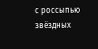с россыпью звёздных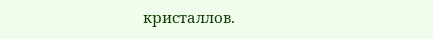кристаллов.